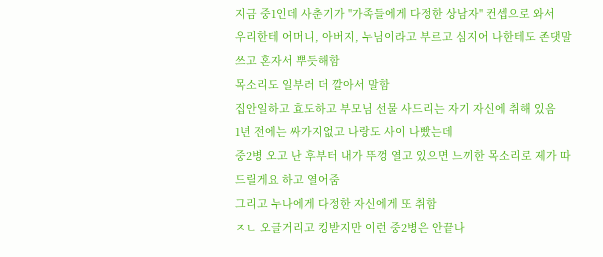지금 중1인데 사춘기가 "가족들에게 다정한 상남자" 컨셉으로 와서
우리한테 어머니, 아버지, 누님이라고 부르고 심지어 나한테도 존댓말 쓰고 혼자서 뿌듯해함
목소리도 일부러 더 깔아서 말함
집안일하고 효도하고 부모님 선물 사드리는 자기 자신에 취해 있음
1년 전에는 싸가지없고 나랑도 사이 나빴는데
중2병 오고 난 후부터 내가 뚜껑 열고 있으면 느끼한 목소리로 제가 따드릴게요 하고 열어줌
그리고 누나에게 다정한 자신에게 또 취함
ㅈㄴ 오글거리고 킹받지만 이런 중2병은 안끝나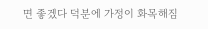면 좋겠다 덕분에 가정이 화목해짐